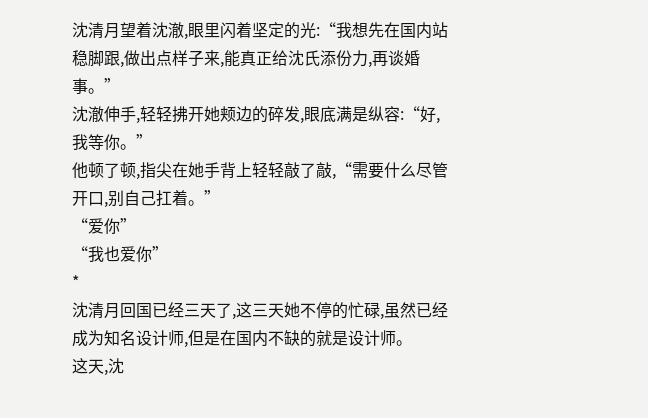沈清月望着沈澈,眼里闪着坚定的光:“我想先在国内站稳脚跟,做出点样子来,能真正给沈氏添份力,再谈婚事。”
沈澈伸手,轻轻拂开她颊边的碎发,眼底满是纵容:“好,我等你。”
他顿了顿,指尖在她手背上轻轻敲了敲,“需要什么尽管开口,别自己扛着。”
“爱你”
“我也爱你”
*
沈清月回国已经三天了,这三天她不停的忙碌,虽然已经成为知名设计师,但是在国内不缺的就是设计师。
这天,沈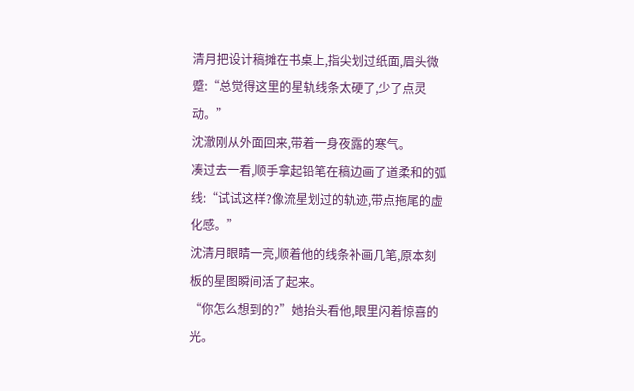清月把设计稿摊在书桌上,指尖划过纸面,眉头微蹙:“总觉得这里的星轨线条太硬了,少了点灵动。”
沈澈刚从外面回来,带着一身夜露的寒气。
凑过去一看,顺手拿起铅笔在稿边画了道柔和的弧线:“试试这样?像流星划过的轨迹,带点拖尾的虚化感。”
沈清月眼睛一亮,顺着他的线条补画几笔,原本刻板的星图瞬间活了起来。
“你怎么想到的?”她抬头看他,眼里闪着惊喜的光。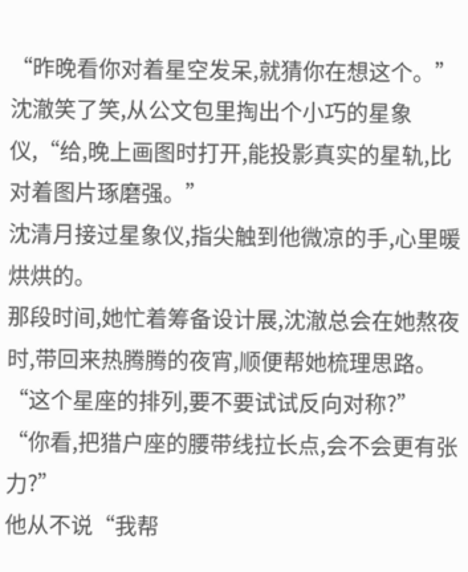“昨晚看你对着星空发呆,就猜你在想这个。”
沈澈笑了笑,从公文包里掏出个小巧的星象仪,“给,晚上画图时打开,能投影真实的星轨,比对着图片琢磨强。”
沈清月接过星象仪,指尖触到他微凉的手,心里暖烘烘的。
那段时间,她忙着筹备设计展,沈澈总会在她熬夜时,带回来热腾腾的夜宵,顺便帮她梳理思路。
“这个星座的排列,要不要试试反向对称?”
“你看,把猎户座的腰带线拉长点,会不会更有张力?”
他从不说“我帮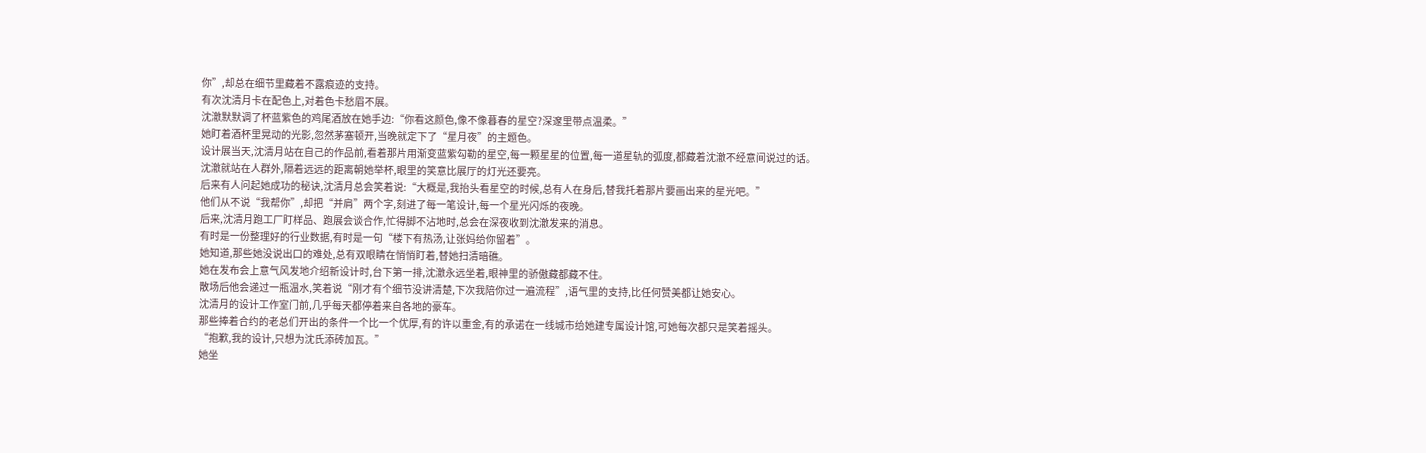你”,却总在细节里藏着不露痕迹的支持。
有次沈清月卡在配色上,对着色卡愁眉不展。
沈澈默默调了杯蓝紫色的鸡尾酒放在她手边:“你看这颜色,像不像暮春的星空?深邃里带点温柔。”
她盯着酒杯里晃动的光影,忽然茅塞顿开,当晚就定下了“星月夜”的主题色。
设计展当天,沈清月站在自己的作品前,看着那片用渐变蓝紫勾勒的星空,每一颗星星的位置,每一道星轨的弧度,都藏着沈澈不经意间说过的话。
沈澈就站在人群外,隔着远远的距离朝她举杯,眼里的笑意比展厅的灯光还要亮。
后来有人问起她成功的秘诀,沈清月总会笑着说:“大概是,我抬头看星空的时候,总有人在身后,替我托着那片要画出来的星光吧。”
他们从不说“我帮你”,却把“并肩”两个字,刻进了每一笔设计,每一个星光闪烁的夜晚。
后来,沈清月跑工厂盯样品、跑展会谈合作,忙得脚不沾地时,总会在深夜收到沈澈发来的消息。
有时是一份整理好的行业数据,有时是一句“楼下有热汤,让张妈给你留着”。
她知道,那些她没说出口的难处,总有双眼睛在悄悄盯着,替她扫清暗礁。
她在发布会上意气风发地介绍新设计时,台下第一排,沈澈永远坐着,眼神里的骄傲藏都藏不住。
散场后他会递过一瓶温水,笑着说“刚才有个细节没讲清楚,下次我陪你过一遍流程”,语气里的支持,比任何赞美都让她安心。
沈清月的设计工作室门前,几乎每天都停着来自各地的豪车。
那些捧着合约的老总们开出的条件一个比一个优厚,有的许以重金,有的承诺在一线城市给她建专属设计馆,可她每次都只是笑着摇头。
“抱歉,我的设计,只想为沈氏添砖加瓦。”
她坐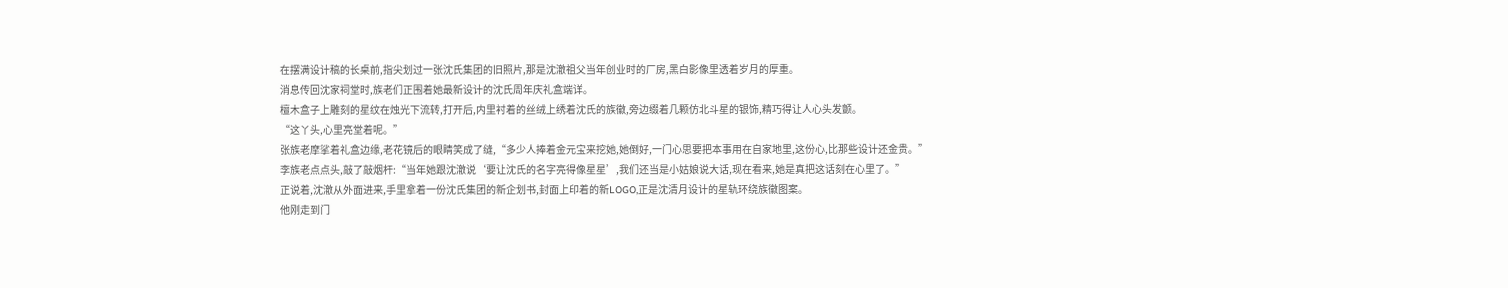在摆满设计稿的长桌前,指尖划过一张沈氏集团的旧照片,那是沈澈祖父当年创业时的厂房,黑白影像里透着岁月的厚重。
消息传回沈家祠堂时,族老们正围着她最新设计的沈氏周年庆礼盒端详。
檀木盒子上雕刻的星纹在烛光下流转,打开后,内里衬着的丝绒上绣着沈氏的族徽,旁边缀着几颗仿北斗星的银饰,精巧得让人心头发颤。
“这丫头,心里亮堂着呢。”
张族老摩挲着礼盒边缘,老花镜后的眼睛笑成了缝,“多少人捧着金元宝来挖她,她倒好,一门心思要把本事用在自家地里,这份心,比那些设计还金贵。”
李族老点点头,敲了敲烟杆:“当年她跟沈澈说‘要让沈氏的名字亮得像星星’,我们还当是小姑娘说大话,现在看来,她是真把这话刻在心里了。”
正说着,沈澈从外面进来,手里拿着一份沈氏集团的新企划书,封面上印着的新LOGO,正是沈清月设计的星轨环绕族徽图案。
他刚走到门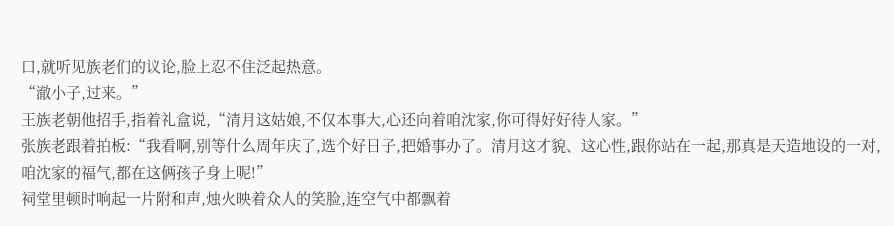口,就听见族老们的议论,脸上忍不住泛起热意。
“澈小子,过来。”
王族老朝他招手,指着礼盒说,“清月这姑娘,不仅本事大,心还向着咱沈家,你可得好好待人家。”
张族老跟着拍板:“我看啊,别等什么周年庆了,选个好日子,把婚事办了。清月这才貌、这心性,跟你站在一起,那真是天造地设的一对,咱沈家的福气,都在这俩孩子身上呢!”
祠堂里顿时响起一片附和声,烛火映着众人的笑脸,连空气中都飘着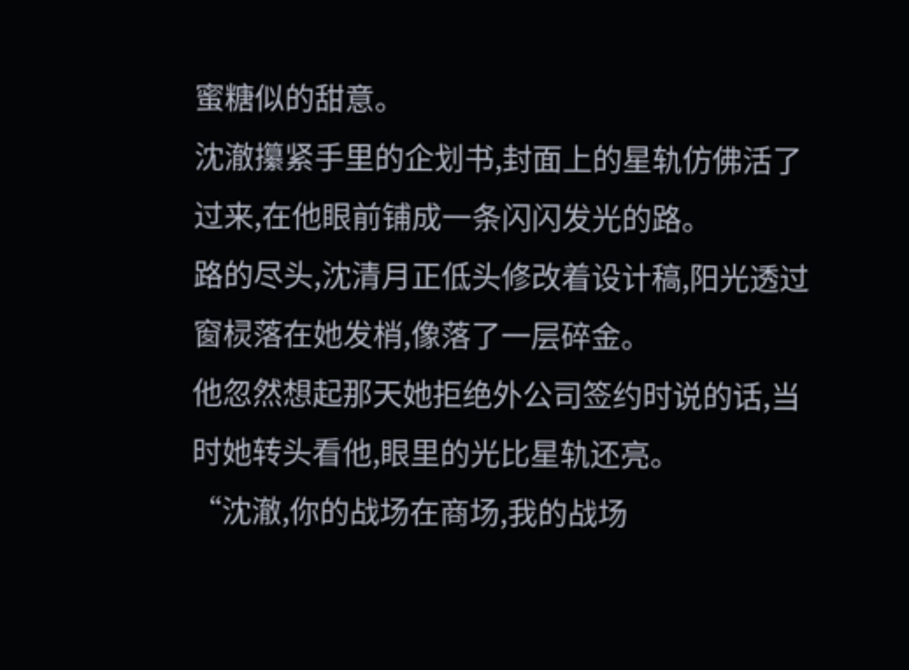蜜糖似的甜意。
沈澈攥紧手里的企划书,封面上的星轨仿佛活了过来,在他眼前铺成一条闪闪发光的路。
路的尽头,沈清月正低头修改着设计稿,阳光透过窗棂落在她发梢,像落了一层碎金。
他忽然想起那天她拒绝外公司签约时说的话,当时她转头看他,眼里的光比星轨还亮。
“沈澈,你的战场在商场,我的战场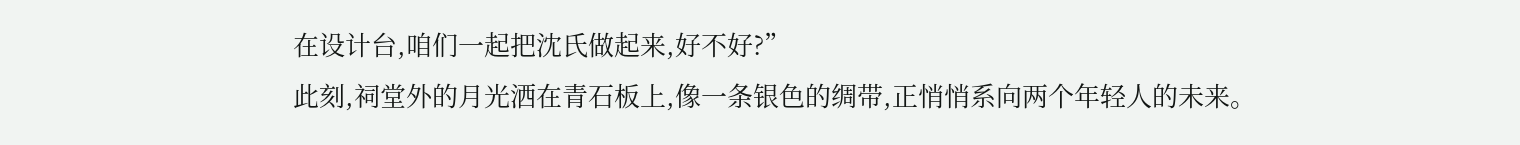在设计台,咱们一起把沈氏做起来,好不好?”
此刻,祠堂外的月光洒在青石板上,像一条银色的绸带,正悄悄系向两个年轻人的未来。